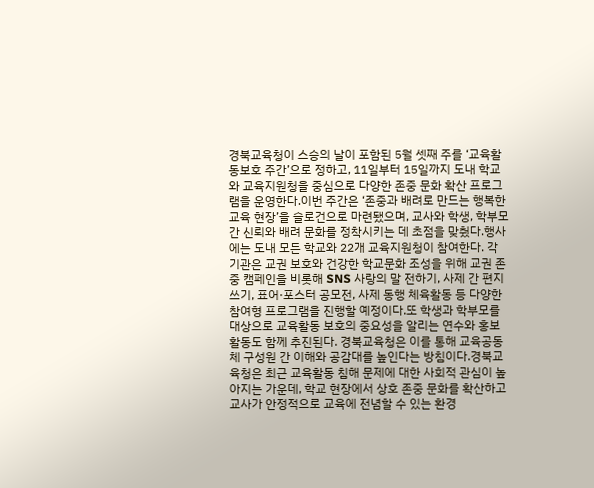경북교육청이 스승의 날이 포함된 5월 셋째 주를 ‘교육활동보호 주간’으로 정하고, 11일부터 15일까지 도내 학교와 교육지원청을 중심으로 다양한 존중 문화 확산 프로그램을 운영한다.이번 주간은 ‘존중과 배려로 만드는 행복한 교육 현장’을 슬로건으로 마련됐으며, 교사와 학생, 학부모 간 신뢰와 배려 문화를 정착시키는 데 초점을 맞췄다.행사에는 도내 모든 학교와 22개 교육지원청이 참여한다. 각 기관은 교권 보호와 건강한 학교문화 조성을 위해 교권 존중 캠페인을 비롯해 SNS 사랑의 말 전하기, 사제 간 편지쓰기, 표어·포스터 공모전, 사제 동행 체육활동 등 다양한 참여형 프로그램을 진행할 예정이다.또 학생과 학부모를 대상으로 교육활동 보호의 중요성을 알리는 연수와 홍보 활동도 함께 추진된다. 경북교육청은 이를 통해 교육공동체 구성원 간 이해와 공감대를 높인다는 방침이다.경북교육청은 최근 교육활동 침해 문제에 대한 사회적 관심이 높아지는 가운데, 학교 현장에서 상호 존중 문화를 확산하고 교사가 안정적으로 교육에 전념할 수 있는 환경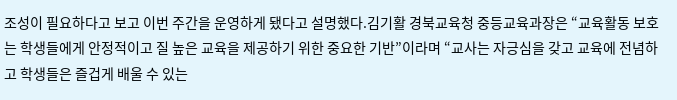조성이 필요하다고 보고 이번 주간을 운영하게 됐다고 설명했다.김기활 경북교육청 중등교육과장은 “교육활동 보호는 학생들에게 안정적이고 질 높은 교육을 제공하기 위한 중요한 기반”이라며 “교사는 자긍심을 갖고 교육에 전념하고 학생들은 즐겁게 배울 수 있는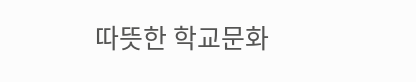따뜻한 학교문화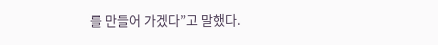를 만들어 가겠다”고 말했다.